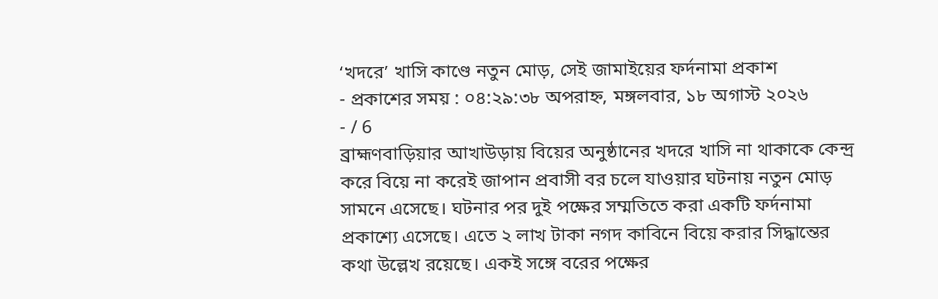‘খদরে’ খাসি কাণ্ডে নতুন মোড়, সেই জামাইয়ের ফর্দনামা প্রকাশ
- প্রকাশের সময় : ০৪:২৯:৩৮ অপরাহ্ন, মঙ্গলবার, ১৮ অগাস্ট ২০২৬
- / 6
ব্রাহ্মণবাড়িয়ার আখাউড়ায় বিয়ের অনুষ্ঠানের খদরে খাসি না থাকাকে কেন্দ্র করে বিয়ে না করেই জাপান প্রবাসী বর চলে যাওয়ার ঘটনায় নতুন মোড় সামনে এসেছে। ঘটনার পর দুই পক্ষের সম্মতিতে করা একটি ফর্দনামা প্রকাশ্যে এসেছে। এতে ২ লাখ টাকা নগদ কাবিনে বিয়ে করার সিদ্ধান্তের কথা উল্লেখ রয়েছে। একই সঙ্গে বরের পক্ষের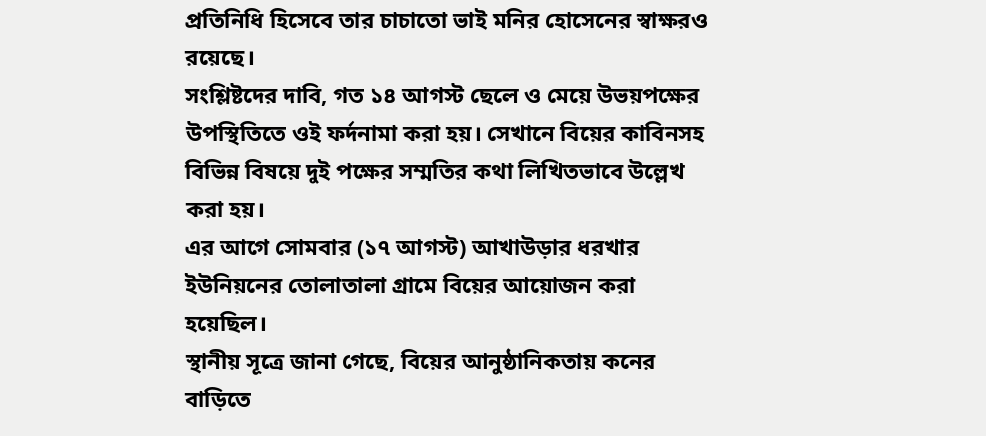প্রতিনিধি হিসেবে তার চাচাতো ভাই মনির হোসেনের স্বাক্ষরও রয়েছে।
সংশ্লিষ্টদের দাবি, গত ১৪ আগস্ট ছেলে ও মেয়ে উভয়পক্ষের উপস্থিতিতে ওই ফর্দনামা করা হয়। সেখানে বিয়ের কাবিনসহ বিভিন্ন বিষয়ে দুই পক্ষের সম্মতির কথা লিখিতভাবে উল্লেখ করা হয়।
এর আগে সোমবার (১৭ আগস্ট) আখাউড়ার ধরখার ইউনিয়নের তোলাতালা গ্রামে বিয়ের আয়োজন করা হয়েছিল।
স্থানীয় সূত্রে জানা গেছে, বিয়ের আনুষ্ঠানিকতায় কনের বাড়িতে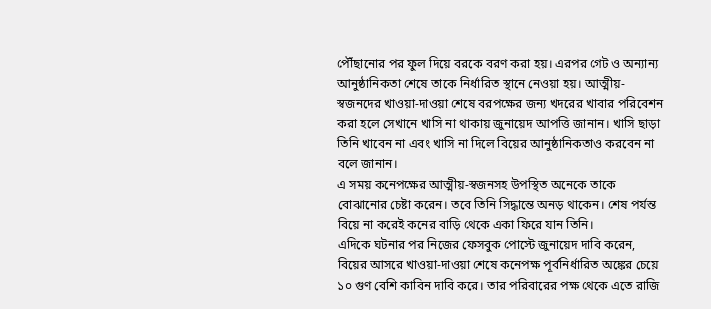পৌঁছানোর পর ফুল দিয়ে বরকে বরণ করা হয়। এরপর গেট ও অন্যান্য আনুষ্ঠানিকতা শেষে তাকে নির্ধারিত স্থানে নেওয়া হয়। আত্মীয়-স্বজনদের খাওয়া-দাওয়া শেষে বরপক্ষের জন্য খদরের খাবার পরিবেশন করা হলে সেখানে খাসি না থাকায় জুনায়েদ আপত্তি জানান। খাসি ছাড়া তিনি খাবেন না এবং খাসি না দিলে বিয়ের আনুষ্ঠানিকতাও করবেন না বলে জানান।
এ সময় কনেপক্ষের আত্মীয়-স্বজনসহ উপস্থিত অনেকে তাকে বোঝানোর চেষ্টা করেন। তবে তিনি সিদ্ধান্তে অনড় থাকেন। শেষ পর্যন্ত বিয়ে না করেই কনের বাড়ি থেকে একা ফিরে যান তিনি।
এদিকে ঘটনার পর নিজের ফেসবুক পোস্টে জুনায়েদ দাবি করেন, বিয়ের আসরে খাওয়া-দাওয়া শেষে কনেপক্ষ পূর্বনির্ধারিত অঙ্কের চেয়ে ১০ গুণ বেশি কাবিন দাবি করে। তার পরিবারের পক্ষ থেকে এতে রাজি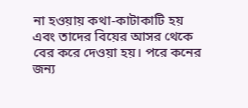না হওয়ায় কথা-কাটাকাটি হয় এবং তাদের বিয়ের আসর থেকে বের করে দেওয়া হয়। পরে কনের জন্য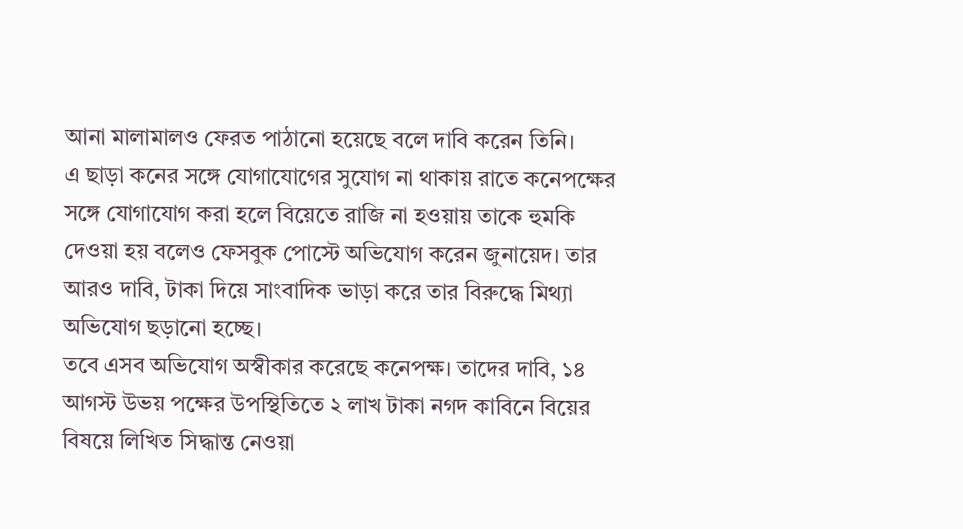আনা মালামালও ফেরত পাঠানো হয়েছে বলে দাবি করেন তিনি।
এ ছাড়া কনের সঙ্গে যোগাযোগের সুযোগ না থাকায় রাতে কনেপক্ষের সঙ্গে যোগাযোগ করা হলে বিয়েতে রাজি না হওয়ায় তাকে হুমকি দেওয়া হয় বলেও ফেসবুক পোস্টে অভিযোগ করেন জুনায়েদ। তার আরও দাবি, টাকা দিয়ে সাংবাদিক ভাড়া করে তার বিরুদ্ধে মিথ্যা অভিযোগ ছড়ানো হচ্ছে।
তবে এসব অভিযোগ অস্বীকার করেছে কনেপক্ষ। তাদের দাবি, ১৪ আগস্ট উভয় পক্ষের উপস্থিতিতে ২ লাখ টাকা নগদ কাবিনে বিয়ের বিষয়ে লিখিত সিদ্ধান্ত নেওয়া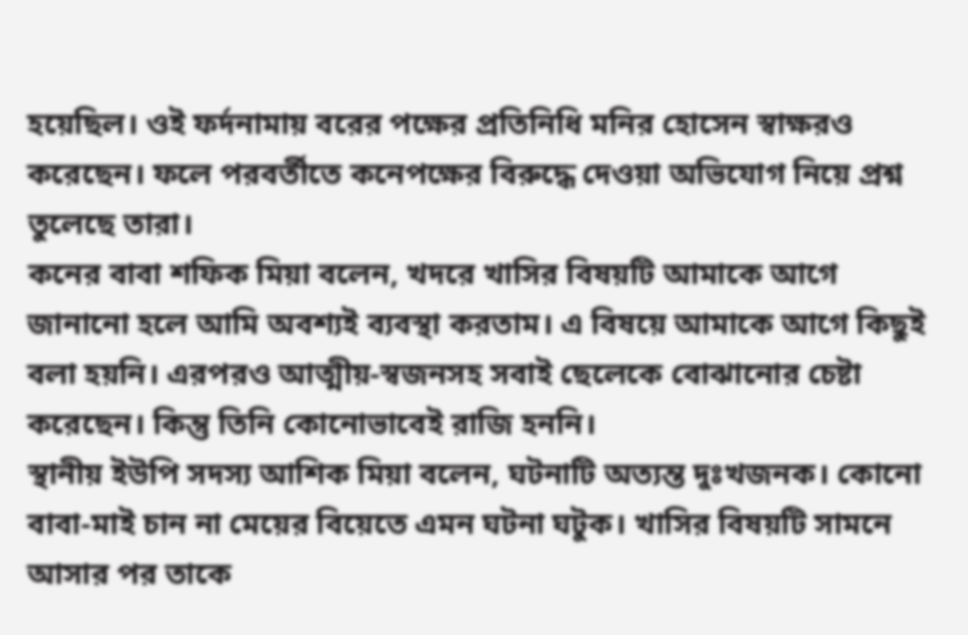হয়েছিল। ওই ফর্দনামায় বরের পক্ষের প্রতিনিধি মনির হোসেন স্বাক্ষরও করেছেন। ফলে পরবর্তীতে কনেপক্ষের বিরুদ্ধে দেওয়া অভিযোগ নিয়ে প্রশ্ন তুলেছে তারা।
কনের বাবা শফিক মিয়া বলেন, খদরে খাসির বিষয়টি আমাকে আগে জানানো হলে আমি অবশ্যই ব্যবস্থা করতাম। এ বিষয়ে আমাকে আগে কিছুই বলা হয়নি। এরপরও আত্মীয়-স্বজনসহ সবাই ছেলেকে বোঝানোর চেষ্টা করেছেন। কিন্তু তিনি কোনোভাবেই রাজি হননি।
স্থানীয় ইউপি সদস্য আশিক মিয়া বলেন, ঘটনাটি অত্যন্ত দুঃখজনক। কোনো বাবা-মাই চান না মেয়ের বিয়েতে এমন ঘটনা ঘটুক। খাসির বিষয়টি সামনে আসার পর তাকে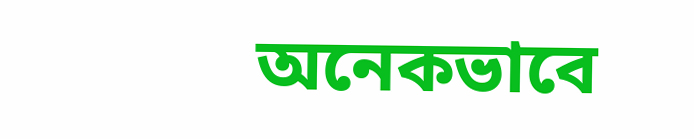অনেকভাবে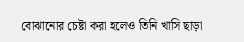বোঝানোর চেষ্টা করা হলেও তিনি খাসি ছাড়া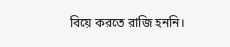বিয়ে করতে রাজি হননি।